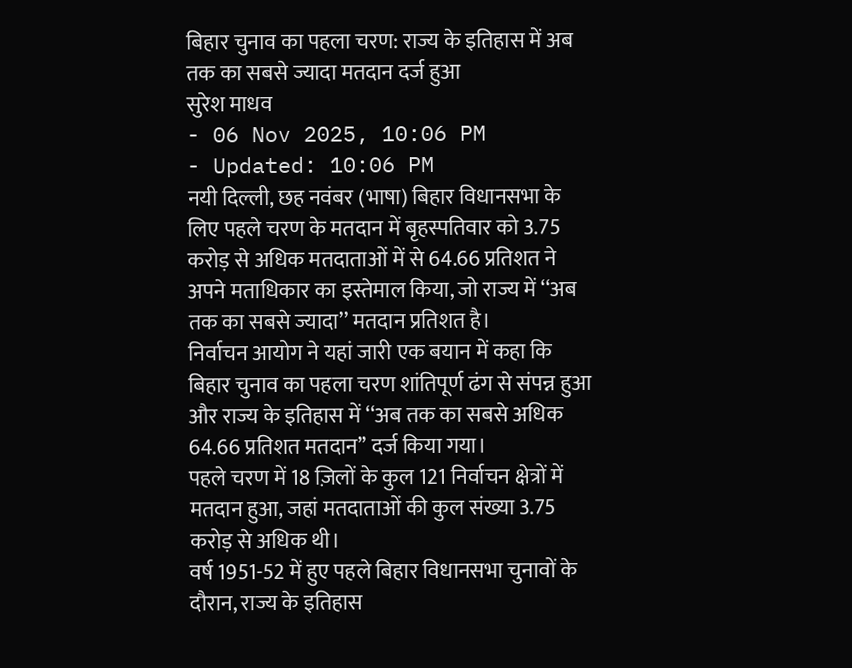बिहार चुनाव का पहला चरण: राज्य के इतिहास में अब तक का सबसे ज्यादा मतदान दर्ज हुआ
सुरेश माधव
- 06 Nov 2025, 10:06 PM
- Updated: 10:06 PM
नयी दिल्ली, छह नवंबर (भाषा) बिहार विधानसभा के लिए पहले चरण के मतदान में बृहस्पतिवार को 3.75 करोड़ से अधिक मतदाताओं में से 64.66 प्रतिशत ने अपने मताधिकार का इस्तेमाल किया, जो राज्य में ‘‘अब तक का सबसे ज्यादा’’ मतदान प्रतिशत है।
निर्वाचन आयोग ने यहां जारी एक बयान में कहा कि बिहार चुनाव का पहला चरण शांतिपूर्ण ढंग से संपन्न हुआ और राज्य के इतिहास में ‘‘अब तक का सबसे अधिक 64.66 प्रतिशत मतदान’’ दर्ज किया गया।
पहले चरण में 18 ज़िलों के कुल 121 निर्वाचन क्षेत्रों में मतदान हुआ, जहां मतदाताओं की कुल संख्या 3.75 करोड़ से अधिक थी।
वर्ष 1951-52 में हुए पहले बिहार विधानसभा चुनावों के दौरान, राज्य के इतिहास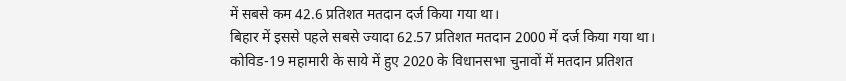में सबसे कम 42.6 प्रतिशत मतदान दर्ज किया गया था।
बिहार में इससे पहले सबसे ज्यादा 62.57 प्रतिशत मतदान 2000 में दर्ज किया गया था।
कोविड-19 महामारी के साये में हुए 2020 के विधानसभा चुनावों में मतदान प्रतिशत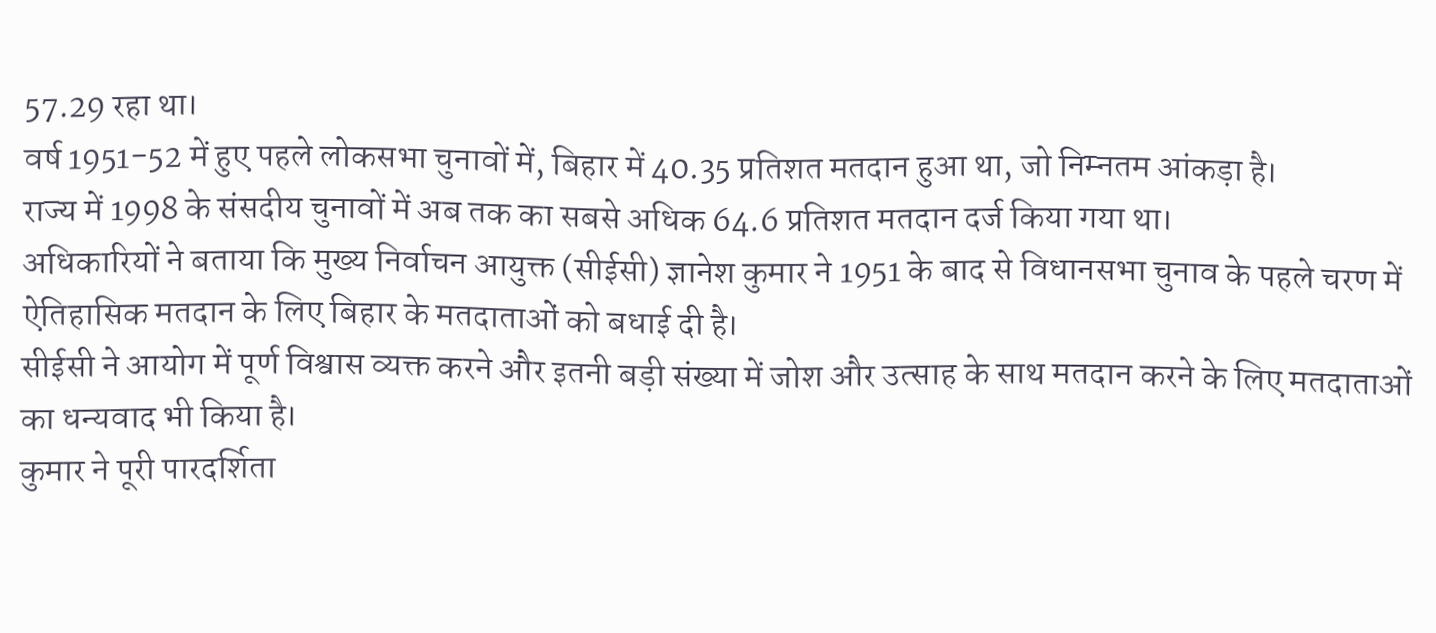57.29 रहा था।
वर्ष 1951-52 में हुए पहले लोकसभा चुनावों में, बिहार में 40.35 प्रतिशत मतदान हुआ था, जो निम्नतम आंकड़ा है।
राज्य में 1998 के संसदीय चुनावों में अब तक का सबसे अधिक 64.6 प्रतिशत मतदान दर्ज किया गया था।
अधिकारियों ने बताया कि मुख्य निर्वाचन आयुक्त (सीईसी) ज्ञानेश कुमार ने 1951 के बाद से विधानसभा चुनाव के पहले चरण में ऐतिहासिक मतदान के लिए बिहार के मतदाताओं को बधाई दी है।
सीईसी ने आयोग में पूर्ण विश्वास व्यक्त करने और इतनी बड़ी संख्या में जोश और उत्साह के साथ मतदान करने के लिए मतदाताओं का धन्यवाद भी किया है।
कुमार ने पूरी पारदर्शिता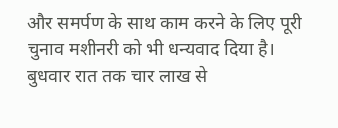और समर्पण के साथ काम करने के लिए पूरी चुनाव मशीनरी को भी धन्यवाद दिया है।
बुधवार रात तक चार लाख से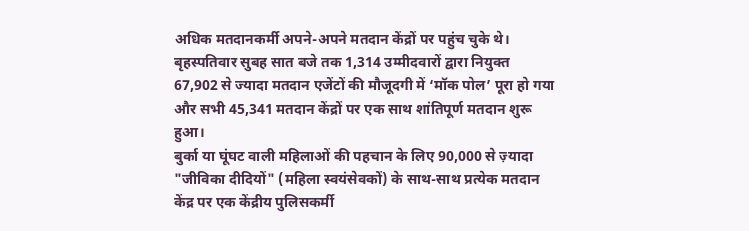अधिक मतदानकर्मी अपने-अपने मतदान केंद्रों पर पहुंच चुके थे। बृहस्पतिवार सुबह सात बजे तक 1,314 उम्मीदवारों द्वारा नियुक्त 67,902 से ज्यादा मतदान एजेंटों की मौजूदगी में ‘मॉक पोल’ पूरा हो गया और सभी 45,341 मतदान केंद्रों पर एक साथ शांतिपूर्ण मतदान शुरू हुआ।
बुर्का या घूंघट वाली महिलाओं की पहचान के लिए 90,000 से ज़्यादा "जीविका दीदियों" (महिला स्वयंसेवकों) के साथ-साथ प्रत्येक मतदान केंद्र पर एक केंद्रीय पुलिसकर्मी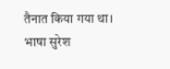तैनात किया गया था।
भाषा सुरेश